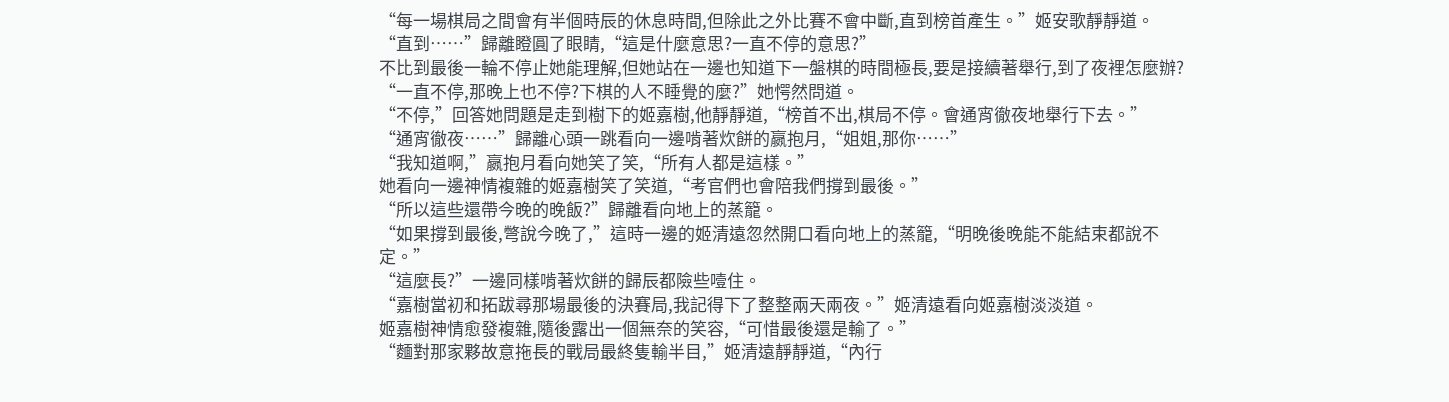“每一場棋局之間會有半個時辰的休息時間,但除此之外比賽不會中斷,直到榜首產生。”姬安歌靜靜道。
“直到……”歸離瞪圓了眼睛,“這是什麼意思?一直不停的意思?”
不比到最後一輪不停止她能理解,但她站在一邊也知道下一盤棋的時間極長,要是接續著舉行,到了夜裡怎麼辦?
“一直不停,那晚上也不停?下棋的人不睡覺的麼?”她愕然問道。
“不停,”回答她問題是走到樹下的姬嘉樹,他靜靜道,“榜首不出,棋局不停。會通宵徹夜地舉行下去。”
“通宵徹夜……”歸離心頭一跳看向一邊啃著炊餅的嬴抱月,“姐姐,那你……”
“我知道啊,”嬴抱月看向她笑了笑,“所有人都是這樣。”
她看向一邊神情複雜的姬嘉樹笑了笑道,“考官們也會陪我們撐到最後。”
“所以這些還帶今晚的晚飯?”歸離看向地上的蒸籠。
“如果撐到最後,彆說今晚了,”這時一邊的姬清遠忽然開口看向地上的蒸籠,“明晚後晚能不能結束都說不定。”
“這麼長?”一邊同樣啃著炊餅的歸辰都險些噎住。
“嘉樹當初和拓跋尋那場最後的決賽局,我記得下了整整兩天兩夜。”姬清遠看向姬嘉樹淡淡道。
姬嘉樹神情愈發複雜,隨後露出一個無奈的笑容,“可惜最後還是輸了。”
“麵對那家夥故意拖長的戰局最終隻輸半目,”姬清遠靜靜道,“內行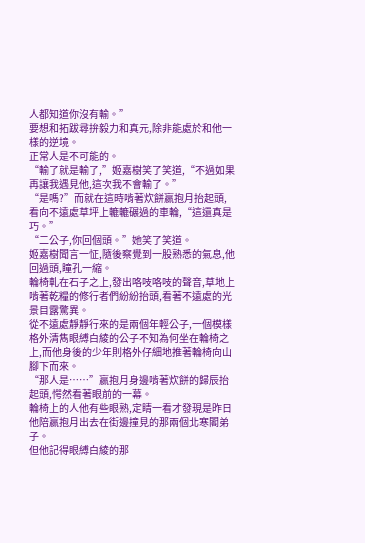人都知道你沒有輸。”
要想和拓跋尋拚毅力和真元,除非能處於和他一樣的逆境。
正常人是不可能的。
“輸了就是輸了,”姬嘉樹笑了笑道,“不過如果再讓我遇見他,這次我不會輸了。”
“是嗎?”而就在這時啃著炊餅嬴抱月抬起頭,看向不遠處草坪上轆轆碾過的車輪,“這還真是巧。”
“二公子,你回個頭。”她笑了笑道。
姬嘉樹聞言一怔,隨後察覺到一股熟悉的氣息,他回過頭,瞳孔一縮。
輪椅軋在石子之上,發出咯吱咯吱的聲音,草地上啃著乾糧的修行者們紛紛抬頭,看著不遠處的光景目露驚異。
從不遠處靜靜行來的是兩個年輕公子,一個模樣格外清雋眼縛白綾的公子不知為何坐在輪椅之上,而他身後的少年則格外仔細地推著輪椅向山腳下而來。
“那人是……”嬴抱月身邊啃著炊餅的歸辰抬起頭,愕然看著眼前的一幕。
輪椅上的人他有些眼熟,定睛一看才發現是昨日他陪嬴抱月出去在街邊撞見的那兩個北寒閣弟子。
但他記得眼縛白綾的那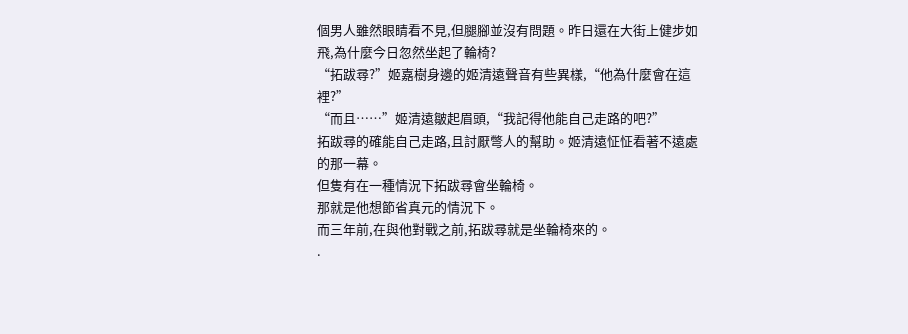個男人雖然眼睛看不見,但腿腳並沒有問題。昨日還在大街上健步如飛,為什麼今日忽然坐起了輪椅?
“拓跋尋?”姬嘉樹身邊的姬清遠聲音有些異樣,“他為什麼會在這裡?”
“而且……”姬清遠皺起眉頭,“我記得他能自己走路的吧?”
拓跋尋的確能自己走路,且討厭彆人的幫助。姬清遠怔怔看著不遠處的那一幕。
但隻有在一種情況下拓跋尋會坐輪椅。
那就是他想節省真元的情況下。
而三年前,在與他對戰之前,拓跋尋就是坐輪椅來的。
.